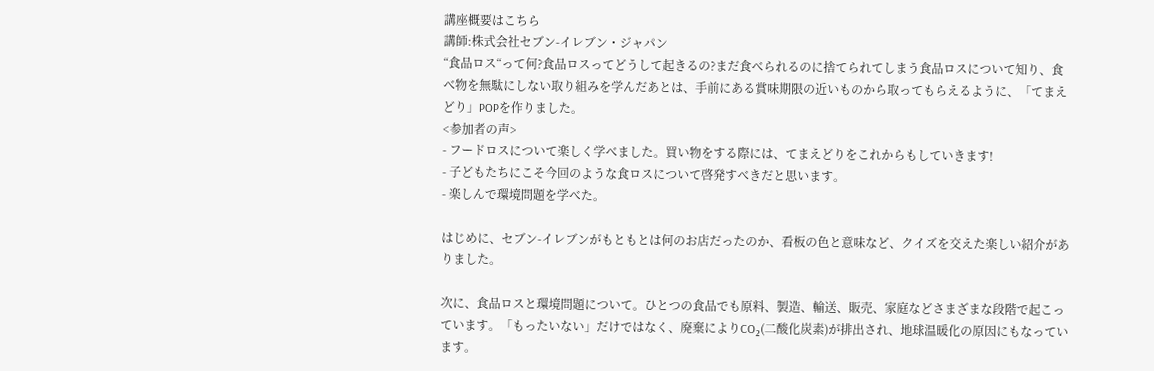講座概要はこちら
講師:株式会社セブン-イレブン・ジャパン
“食品ロス“って何?食品ロスってどうして起きるの?まだ食べられるのに捨てられてしまう食品ロスについて知り、食べ物を無駄にしない取り組みを学んだあとは、手前にある賞味期限の近いものから取ってもらえるように、「てまえどり」POPを作りました。
<参加者の声>
- フードロスについて楽しく学べました。買い物をする際には、てまえどりをこれからもしていきます!
- 子どもたちにこそ今回のような食ロスについて啓発すべきだと思います。
- 楽しんで環境問題を学べた。

はじめに、セブン-イレブンがもともとは何のお店だったのか、看板の色と意味など、クイズを交えた楽しい紹介がありました。

次に、食品ロスと環境問題について。ひとつの食品でも原料、製造、輸送、販売、家庭などさまざまな段階で起こっています。「もったいない」だけではなく、廃棄によりCO₂(二酸化炭素)が排出され、地球温暖化の原因にもなっています。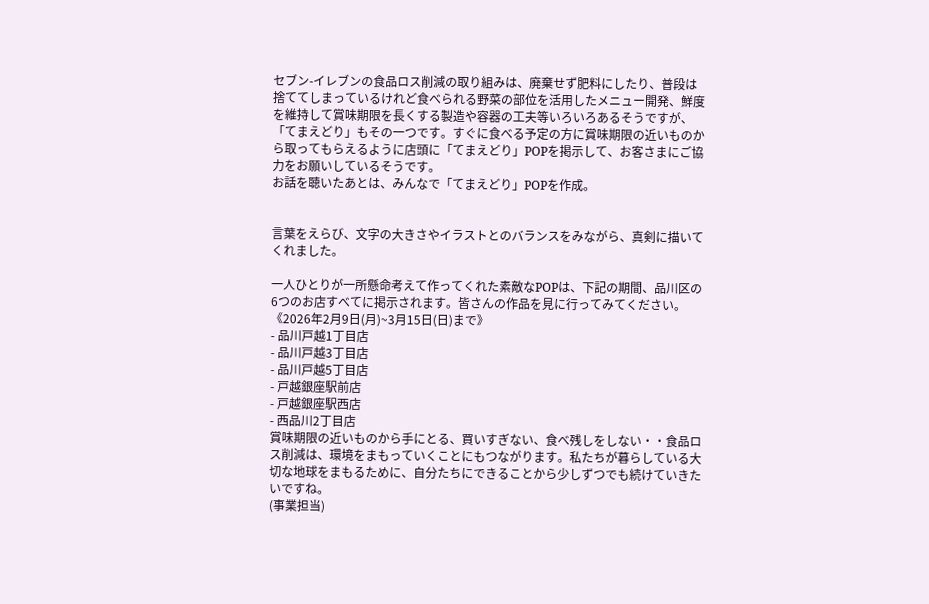セブン-イレブンの食品ロス削減の取り組みは、廃棄せず肥料にしたり、普段は捨ててしまっているけれど食べられる野菜の部位を活用したメニュー開発、鮮度を維持して賞味期限を長くする製造や容器の工夫等いろいろあるそうですが、「てまえどり」もその一つです。すぐに食べる予定の方に賞味期限の近いものから取ってもらえるように店頭に「てまえどり」POPを掲示して、お客さまにご協力をお願いしているそうです。
お話を聴いたあとは、みんなで「てまえどり」POPを作成。


言葉をえらび、文字の大きさやイラストとのバランスをみながら、真剣に描いてくれました。

一人ひとりが一所懸命考えて作ってくれた素敵なPOPは、下記の期間、品川区の6つのお店すべてに掲示されます。皆さんの作品を見に行ってみてください。
《2026年2月9日(月)~3月15日(日)まで》
- 品川戸越1丁目店
- 品川戸越3丁目店
- 品川戸越5丁目店
- 戸越銀座駅前店
- 戸越銀座駅西店
- 西品川2丁目店
賞味期限の近いものから手にとる、買いすぎない、食べ残しをしない・・食品ロス削減は、環境をまもっていくことにもつながります。私たちが暮らしている大切な地球をまもるために、自分たちにできることから少しずつでも続けていきたいですね。
(事業担当)